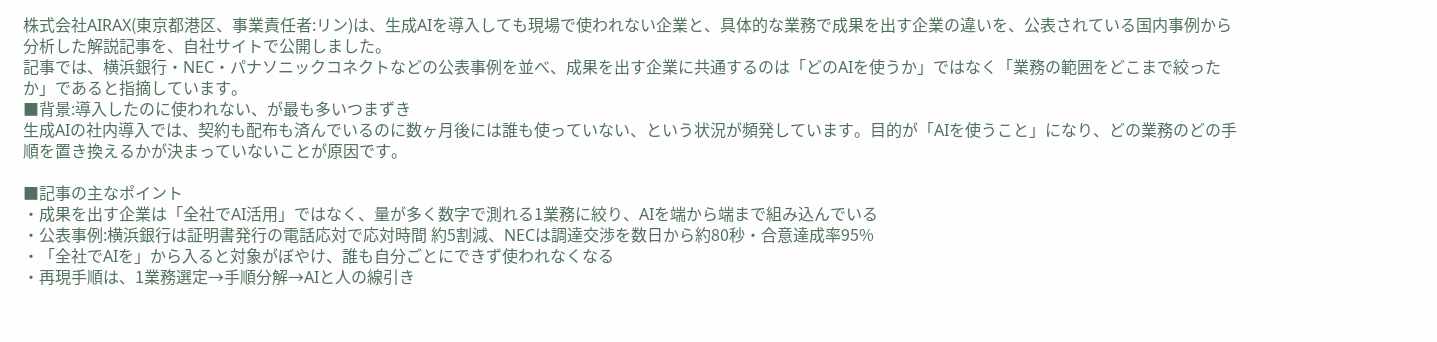株式会社AIRAX(東京都港区、事業責任者:リン)は、生成AIを導入しても現場で使われない企業と、具体的な業務で成果を出す企業の違いを、公表されている国内事例から分析した解説記事を、自社サイトで公開しました。
記事では、横浜銀行・NEC・パナソニックコネクトなどの公表事例を並べ、成果を出す企業に共通するのは「どのAIを使うか」ではなく「業務の範囲をどこまで絞ったか」であると指摘しています。
■背景:導入したのに使われない、が最も多いつまずき
生成AIの社内導入では、契約も配布も済んでいるのに数ヶ月後には誰も使っていない、という状況が頻発しています。目的が「AIを使うこと」になり、どの業務のどの手順を置き換えるかが決まっていないことが原因です。

■記事の主なポイント
・成果を出す企業は「全社でAI活用」ではなく、量が多く数字で測れる1業務に絞り、AIを端から端まで組み込んでいる
・公表事例:横浜銀行は証明書発行の電話応対で応対時間 約5割減、NECは調達交渉を数日から約80秒・合意達成率95%
・「全社でAIを」から入ると対象がぼやけ、誰も自分ごとにできず使われなくなる
・再現手順は、1業務選定→手順分解→AIと人の線引き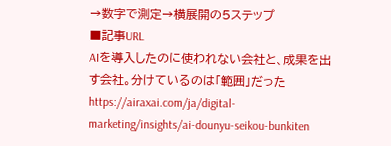→数字で測定→横展開の5ステップ
■記事URL
AIを導入したのに使われない会社と、成果を出す会社。分けているのは「範囲」だった
https://airaxai.com/ja/digital-marketing/insights/ai-dounyu-seikou-bunkiten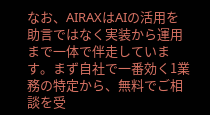なお、AIRAXはAIの活用を助言ではなく実装から運用まで一体で伴走しています。まず自社で一番効く1業務の特定から、無料でご相談を受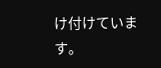け付けています。